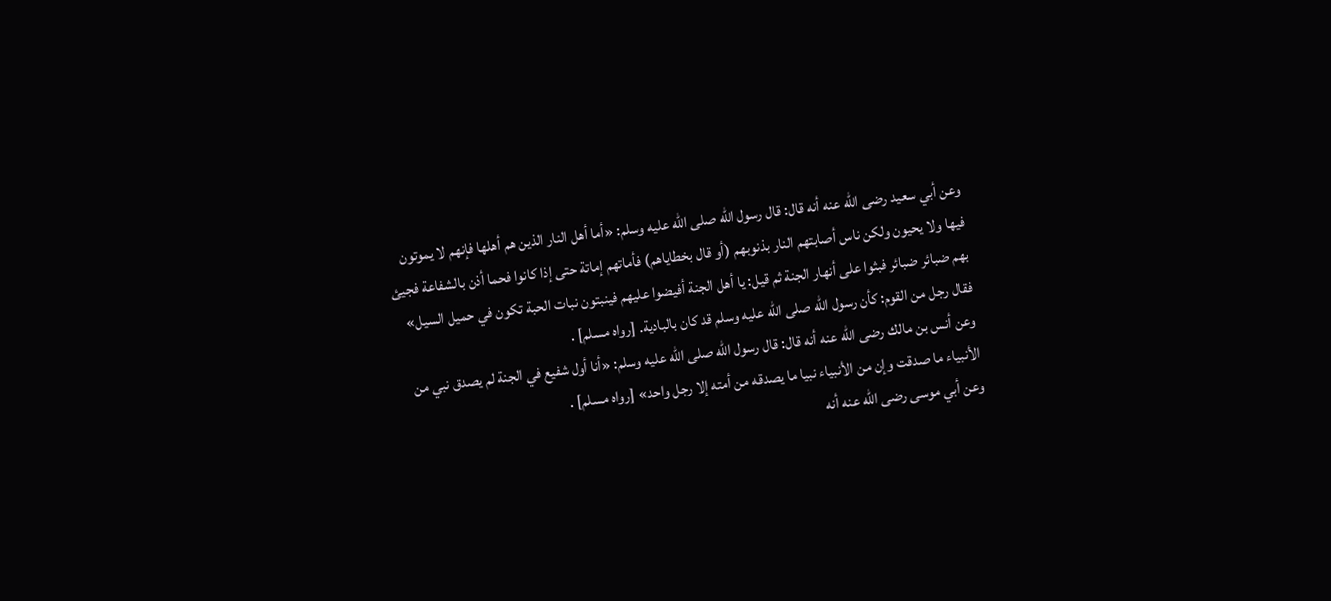وعن أبي سعيد رضى الله عنه أنه قال: قال رسول الله صلى الله عليه وسلم: «أما أهل النار الذين هم أهلها فإنهم لا يموتون فيها ولا يحيون ولكن ناس أصابتهم النار بذنوبهم (أو قال بخطاياهم) فأماتهم إماتة حتى إذا كانوا فحما أذن بالشفاعة فجيئ بهم ضبائر ضبائر فبثوا على أنهار الجنة ثم قيل: يا أهل الجنة أفيضوا عليهم فينبتون نبات الحبة تكون في حميل السيل» فقال رجل من القوم: كأن رسول الله صلى الله عليه وسلم قد كان بالبادية. [رواه مسلم] .
وعن أنس بن مالك رضى الله عنه أنه قال: قال رسول الله صلى الله عليه وسلم: «أنا أول شفيع في الجنة لم يصدق نبي من الأنبياء ما صدقت وإن من الأنبياء نبيا ما يصدقه من أمته إلا رجل واحد» [رواه مسلم] .
وعن أبي موسى رضى الله عنه أنه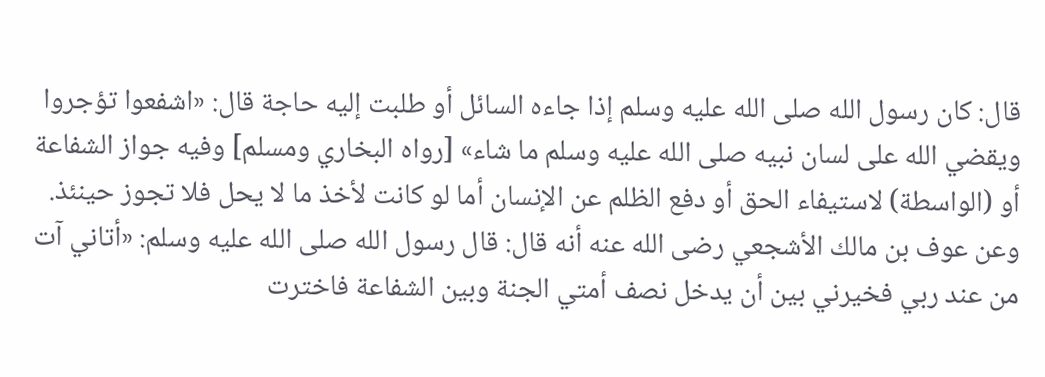قال: كان رسول الله صلى الله عليه وسلم إذا جاءه السائل أو طلبت إليه حاجة قال: «اشفعوا تؤجروا ويقضي الله على لسان نبيه صلى الله عليه وسلم ما شاء» [رواه البخاري ومسلم] وفيه جواز الشفاعة أو (الواسطة) لاستيفاء الحق أو دفع الظلم عن الإنسان أما لو كانت لأخذ ما لا يحل فلا تجوز حينئذ.
وعن عوف بن مالك الأشجعي رضى الله عنه أنه قال: قال رسول الله صلى الله عليه وسلم: «أتاني آت من عند ربي فخيرني بين أن يدخل نصف أمتي الجنة وبين الشفاعة فاخترت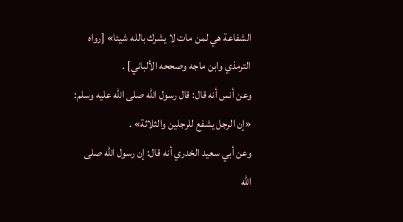الشفاعة هي لمن مات لا يشرك بالله شيئا» [رواه الترمذي وابن ماجه وصححه الألباني] .
وعن أنس أنه قال: قال رسول الله صلى الله عليه وسلم: «إن الرجل يشفع للرجلين والثلاثة» .
وعن أبي سعيد الخدري أنه قال: إن رسول الله صلى الله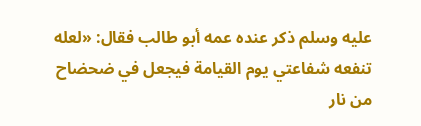عليه وسلم ذكر عنده عمه أبو طالب فقال: «لعله تنفعه شفاعتي يوم القيامة فيجعل في ضحضاح من نار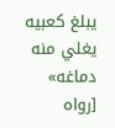يبلغ كعبيه يغلي منه دماغه» [رواه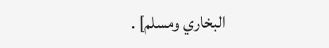البخاري ومسلم] .